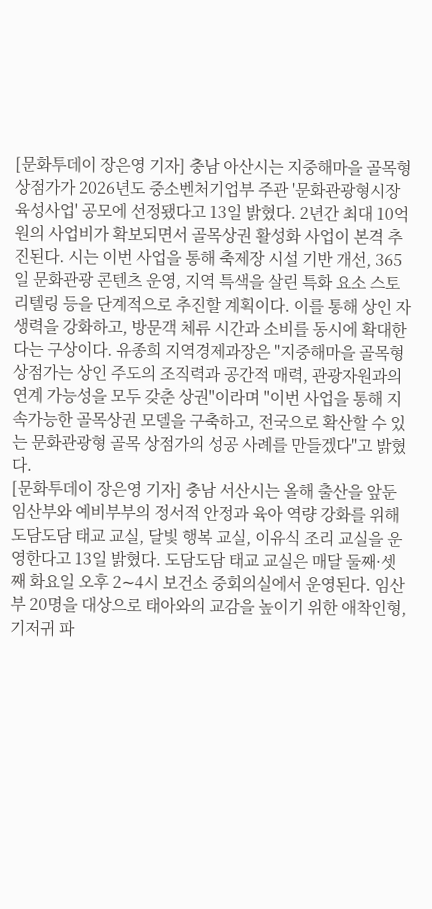[문화투데이 장은영 기자] 충남 아산시는 지중해마을 골목형 상점가가 2026년도 중소벤처기업부 주관 '문화관광형시장 육성사업' 공모에 선정됐다고 13일 밝혔다. 2년간 최대 10억원의 사업비가 확보되면서 골목상권 활성화 사업이 본격 추진된다. 시는 이번 사업을 통해 축제장 시설 기반 개선, 365일 문화관광 콘텐츠 운영, 지역 특색을 살린 특화 요소 스토리텔링 등을 단계적으로 추진할 계획이다. 이를 통해 상인 자생력을 강화하고, 방문객 체류 시간과 소비를 동시에 확대한다는 구상이다. 유종희 지역경제과장은 "지중해마을 골목형 상점가는 상인 주도의 조직력과 공간적 매력, 관광자원과의 연계 가능성을 모두 갖춘 상권"이라며 "이번 사업을 통해 지속가능한 골목상권 모델을 구축하고, 전국으로 확산할 수 있는 문화관광형 골목 상점가의 성공 사례를 만들겠다"고 밝혔다.
[문화투데이 장은영 기자] 충남 서산시는 올해 출산을 앞둔 임산부와 예비부부의 정서적 안정과 육아 역량 강화를 위해 도담도담 태교 교실, 달빛 행복 교실, 이유식 조리 교실을 운영한다고 13일 밝혔다. 도담도담 태교 교실은 매달 둘째·셋째 화요일 오후 2∼4시 보건소 중회의실에서 운영된다. 임산부 20명을 대상으로 태아와의 교감을 높이기 위한 애착인형, 기저귀 파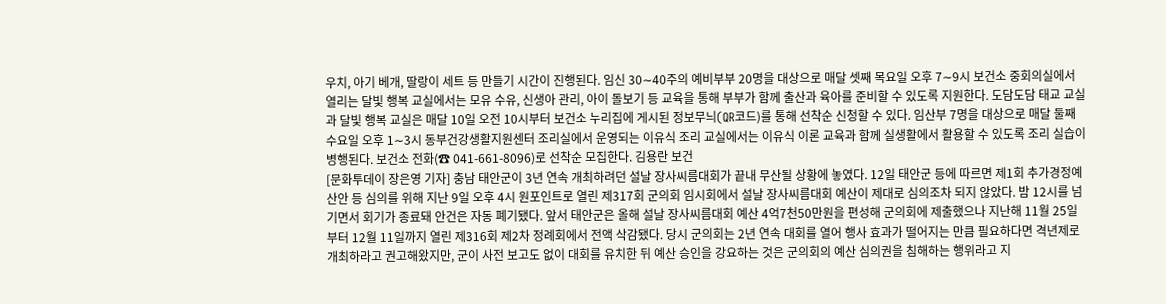우치, 아기 베개, 딸랑이 세트 등 만들기 시간이 진행된다. 임신 30∼40주의 예비부부 20명을 대상으로 매달 셋째 목요일 오후 7∼9시 보건소 중회의실에서 열리는 달빛 행복 교실에서는 모유 수유, 신생아 관리, 아이 돌보기 등 교육을 통해 부부가 함께 출산과 육아를 준비할 수 있도록 지원한다. 도담도담 태교 교실과 달빛 행복 교실은 매달 10일 오전 10시부터 보건소 누리집에 게시된 정보무늬(QR코드)를 통해 선착순 신청할 수 있다. 임산부 7명을 대상으로 매달 둘째 수요일 오후 1∼3시 동부건강생활지원센터 조리실에서 운영되는 이유식 조리 교실에서는 이유식 이론 교육과 함께 실생활에서 활용할 수 있도록 조리 실습이 병행된다. 보건소 전화(☎ 041-661-8096)로 선착순 모집한다. 김용란 보건
[문화투데이 장은영 기자] 충남 태안군이 3년 연속 개최하려던 설날 장사씨름대회가 끝내 무산될 상황에 놓였다. 12일 태안군 등에 따르면 제1회 추가경정예산안 등 심의를 위해 지난 9일 오후 4시 원포인트로 열린 제317회 군의회 임시회에서 설날 장사씨름대회 예산이 제대로 심의조차 되지 않았다. 밤 12시를 넘기면서 회기가 종료돼 안건은 자동 폐기됐다. 앞서 태안군은 올해 설날 장사씨름대회 예산 4억7천50만원을 편성해 군의회에 제출했으나 지난해 11월 25일부터 12월 11일까지 열린 제316회 제2차 정례회에서 전액 삭감됐다. 당시 군의회는 2년 연속 대회를 열어 행사 효과가 떨어지는 만큼 필요하다면 격년제로 개최하라고 권고해왔지만, 군이 사전 보고도 없이 대회를 유치한 뒤 예산 승인을 강요하는 것은 군의회의 예산 심의권을 침해하는 행위라고 지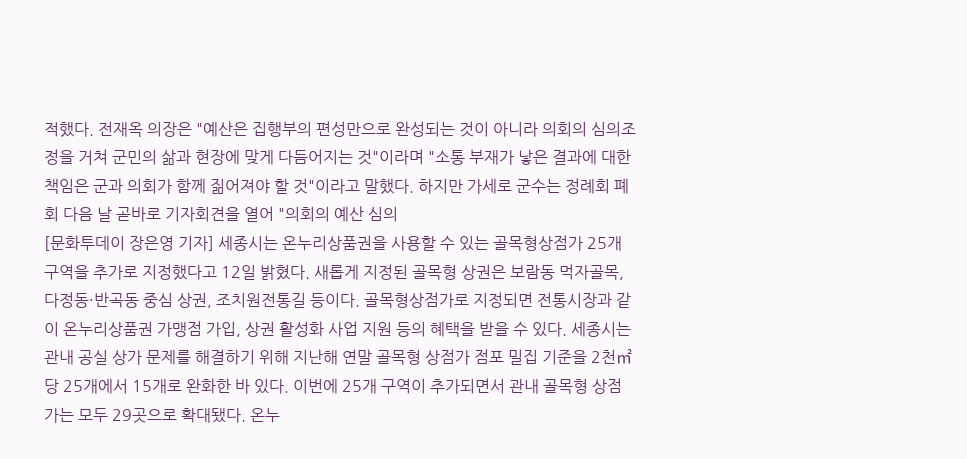적했다. 전재옥 의장은 "예산은 집행부의 편성만으로 완성되는 것이 아니라 의회의 심의조정을 거쳐 군민의 삶과 현장에 맞게 다듬어지는 것"이라며 "소통 부재가 낳은 결과에 대한 책임은 군과 의회가 함께 짊어져야 할 것"이라고 말했다. 하지만 가세로 군수는 정례회 폐회 다음 날 곧바로 기자회견을 열어 "의회의 예산 심의
[문화투데이 장은영 기자] 세종시는 온누리상품권을 사용할 수 있는 골목형상점가 25개 구역을 추가로 지정했다고 12일 밝혔다. 새롭게 지정된 골목형 상권은 보람동 먹자골목, 다정동·반곡동 중심 상권, 조치원전통길 등이다. 골목형상점가로 지정되면 전통시장과 같이 온누리상품권 가맹점 가입, 상권 활성화 사업 지원 등의 혜택을 받을 수 있다. 세종시는 관내 공실 상가 문제를 해결하기 위해 지난해 연말 골목형 상점가 점포 밀집 기준을 2천㎡당 25개에서 15개로 완화한 바 있다. 이번에 25개 구역이 추가되면서 관내 골목형 상점가는 모두 29곳으로 확대됐다. 온누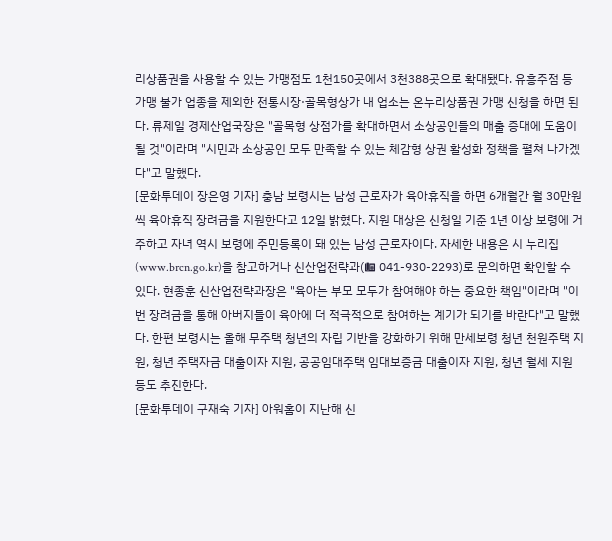리상품권을 사용할 수 있는 가맹점도 1천150곳에서 3천388곳으로 확대됐다. 유흥주점 등 가맹 불가 업종을 제외한 전통시장·골목형상가 내 업소는 온누리상품권 가맹 신청을 하면 된다. 류제일 경제산업국장은 "골목형 상점가를 확대하면서 소상공인들의 매출 증대에 도움이 될 것"이라며 "시민과 소상공인 모두 만족할 수 있는 체감형 상권 활성화 정책을 펼쳐 나가겠다"고 말했다.
[문화투데이 장은영 기자] 충남 보령시는 남성 근로자가 육아휴직을 하면 6개월간 월 30만원씩 육아휴직 장려금을 지원한다고 12일 밝혔다. 지원 대상은 신청일 기준 1년 이상 보령에 거주하고 자녀 역시 보령에 주민등록이 돼 있는 남성 근로자이다. 자세한 내용은 시 누리집(www.brcn.go.kr)을 참고하거나 신산업전략과(☎ 041-930-2293)로 문의하면 확인할 수 있다. 현종훈 신산업전략과장은 "육아는 부모 모두가 참여해야 하는 중요한 책임"이라며 "이번 장려금을 통해 아버지들이 육아에 더 적극적으로 참여하는 계기가 되기를 바란다"고 말했다. 한편 보령시는 올해 무주택 청년의 자립 기반을 강화하기 위해 만세보령 청년 천원주택 지원, 청년 주택자금 대출이자 지원, 공공임대주택 임대보증금 대출이자 지원, 청년 월세 지원 등도 추진한다.
[문화투데이 구재숙 기자] 아워홈이 지난해 신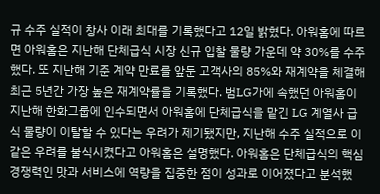규 수주 실적이 창사 이래 최대를 기록했다고 12일 밝혔다. 아워홈에 따르면 아워홈은 지난해 단체급식 시장 신규 입찰 물량 가운데 약 30%를 수주했다. 또 지난해 기준 계약 만료를 앞둔 고객사의 85%와 재계약을 체결해 최근 5년간 가장 높은 재계약률을 기록했다. 범LG가에 속했던 아워홈이 지난해 한화그룹에 인수되면서 아워홈에 단체급식을 맡긴 LG 계열사 급식 물량이 이탈할 수 있다는 우려가 제기됐지만, 지난해 수주 실적으로 이 같은 우려를 불식시켰다고 아워홈은 설명했다. 아워홈은 단체급식의 핵심 경쟁력인 맛과 서비스에 역량을 집중한 점이 성과로 이어졌다고 분석했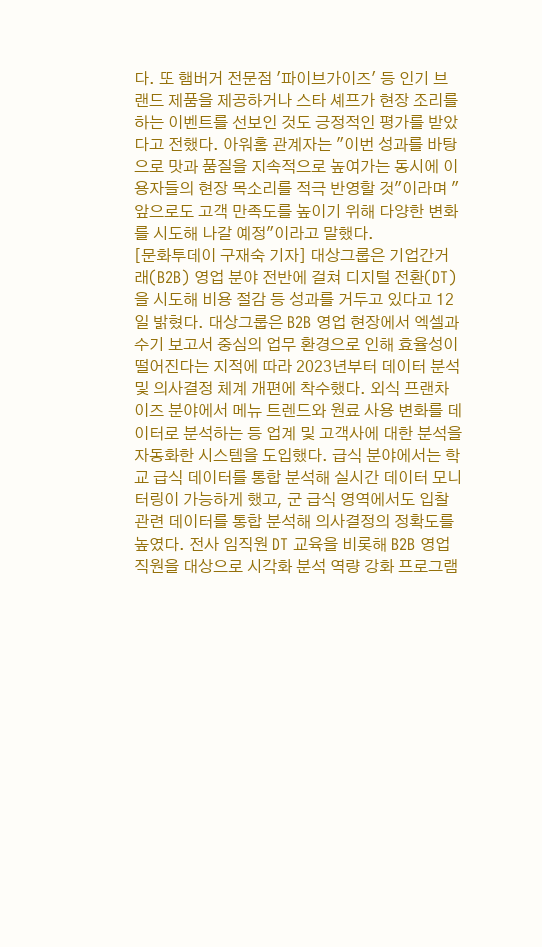다. 또 햄버거 전문점 '파이브가이즈' 등 인기 브랜드 제품을 제공하거나 스타 셰프가 현장 조리를 하는 이벤트를 선보인 것도 긍정적인 평가를 받았다고 전했다. 아워홈 관계자는 "이번 성과를 바탕으로 맛과 품질을 지속적으로 높여가는 동시에 이용자들의 현장 목소리를 적극 반영할 것"이라며 "앞으로도 고객 만족도를 높이기 위해 다양한 변화를 시도해 나갈 예정"이라고 말했다.
[문화투데이 구재숙 기자] 대상그룹은 기업간거래(B2B) 영업 분야 전반에 걸쳐 디지털 전환(DT)을 시도해 비용 절감 등 성과를 거두고 있다고 12일 밝혔다. 대상그룹은 B2B 영업 현장에서 엑셀과 수기 보고서 중심의 업무 환경으로 인해 효율성이 떨어진다는 지적에 따라 2023년부터 데이터 분석 및 의사결정 체계 개편에 착수했다. 외식 프랜차이즈 분야에서 메뉴 트렌드와 원료 사용 변화를 데이터로 분석하는 등 업계 및 고객사에 대한 분석을 자동화한 시스템을 도입했다. 급식 분야에서는 학교 급식 데이터를 통합 분석해 실시간 데이터 모니터링이 가능하게 했고, 군 급식 영역에서도 입찰 관련 데이터를 통합 분석해 의사결정의 정확도를 높였다. 전사 임직원 DT 교육을 비롯해 B2B 영업 직원을 대상으로 시각화 분석 역량 강화 프로그램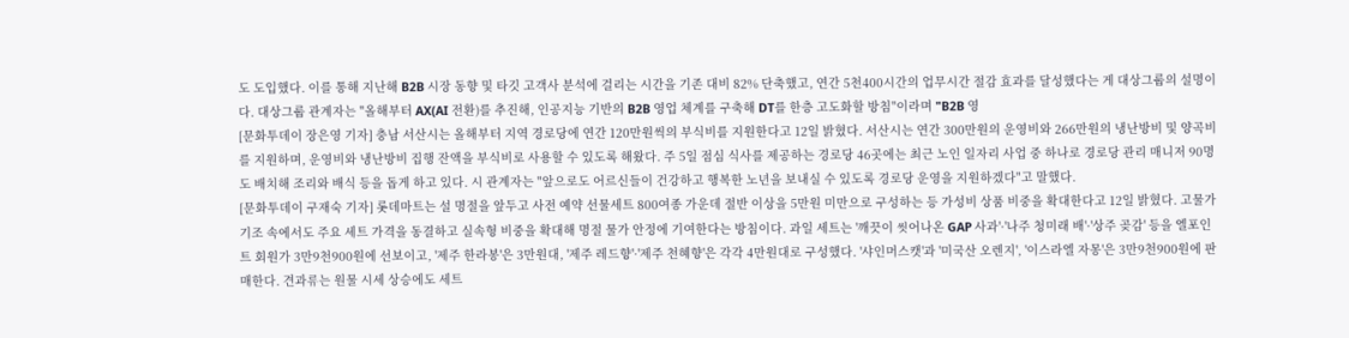도 도입했다. 이를 통해 지난해 B2B 시장 동향 및 타깃 고객사 분석에 걸리는 시간을 기존 대비 82% 단축했고, 연간 5천400시간의 업무시간 절감 효과를 달성했다는 게 대상그룹의 설명이다. 대상그룹 관계자는 "올해부터 AX(AI 전환)를 추진해, 인공지능 기반의 B2B 영업 체계를 구축해 DT를 한층 고도화할 방침"이라며 "B2B 영
[문화투데이 장은영 기자] 충남 서산시는 올해부터 지역 경로당에 연간 120만원씩의 부식비를 지원한다고 12일 밝혔다. 서산시는 연간 300만원의 운영비와 266만원의 냉난방비 및 양곡비를 지원하며, 운영비와 냉난방비 집행 잔액을 부식비로 사용할 수 있도록 해왔다. 주 5일 점심 식사를 제공하는 경로당 46곳에는 최근 노인 일자리 사업 중 하나로 경로당 관리 매니저 90명도 배치해 조리와 배식 등을 돕게 하고 있다. 시 관계자는 "앞으로도 어르신들이 건강하고 행복한 노년을 보내실 수 있도록 경로당 운영을 지원하겠다"고 말했다.
[문화투데이 구재숙 기자] 롯데마트는 설 명절을 앞두고 사전 예약 선물세트 800여종 가운데 절반 이상을 5만원 미만으로 구성하는 등 가성비 상품 비중을 확대한다고 12일 밝혔다. 고물가 기조 속에서도 주요 세트 가격을 동결하고 실속형 비중을 확대해 명절 물가 안정에 기여한다는 방침이다. 과일 세트는 '깨끗이 씻어나온 GAP 사과'·'나주 청미래 배'·'상주 곶감' 등을 엘포인트 회원가 3만9천900원에 선보이고, '제주 한라봉'은 3만원대, '제주 레드향'·'제주 천혜향'은 각각 4만원대로 구성했다. '샤인머스캣'과 '미국산 오렌지', '이스라엘 자몽'은 3만9천900원에 판매한다. 견과류는 원물 시세 상승에도 세트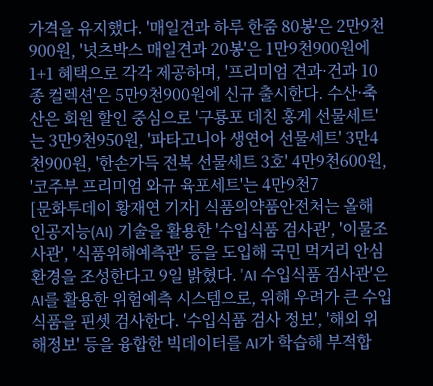가격을 유지했다. '매일견과 하루 한줌 80봉'은 2만9천900원, '넛츠박스 매일견과 20봉'은 1만9천900원에 1+1 혜택으로 각각 제공하며, '프리미엄 견과·건과 10종 컬렉션'은 5만9천900원에 신규 출시한다. 수산·축산은 회원 할인 중심으로 '구룡포 데친 홍게 선물세트'는 3만9천950원, '파타고니아 생연어 선물세트' 3만4천900원, '한손가득 전복 선물세트 3호' 4만9천600원, '코주부 프리미엄 와규 육포세트'는 4만9천7
[문화투데이 황재연 기자] 식품의약품안전처는 올해 인공지능(AI) 기술을 활용한 '수입식품 검사관', '이물조사관', '식품위해예측관' 등을 도입해 국민 먹거리 안심 환경을 조성한다고 9일 밝혔다. 'AI 수입식품 검사관'은 AI를 활용한 위험예측 시스템으로, 위해 우려가 큰 수입식품을 핀셋 검사한다. '수입식품 검사 정보', '해외 위해정보' 등을 융합한 빅데이터를 AI가 학습해 부적합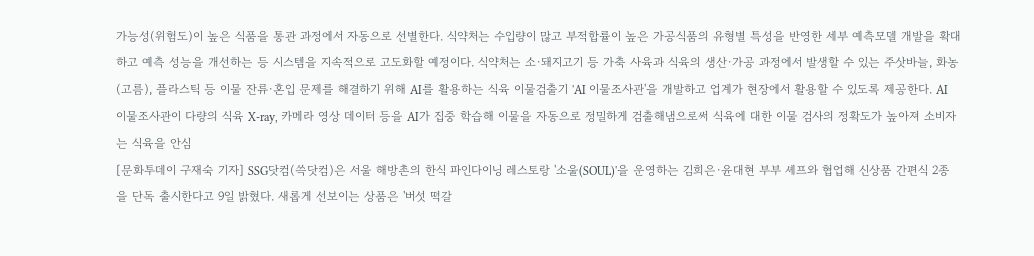가능성(위험도)이 높은 식품을 통관 과정에서 자동으로 선별한다. 식약처는 수입량이 많고 부적합률이 높은 가공식품의 유형별 특성을 반영한 세부 예측모델 개발을 확대하고 예측 성능을 개선하는 등 시스템을 지속적으로 고도화할 예정이다. 식약처는 소·돼지고기 등 가축 사육과 식육의 생산·가공 과정에서 발생할 수 있는 주삿바늘, 화농(고름), 플라스틱 등 이물 잔류·혼입 문제를 해결하기 위해 AI를 활용하는 식육 이물검출기 'AI 이물조사관'을 개발하고 업계가 현장에서 활용할 수 있도록 제공한다. AI 이물조사관이 다량의 식육 X-ray, 카메라 영상 데이터 등을 AI가 집중 학습해 이물을 자동으로 정밀하게 검출해냄으로써 식육에 대한 이물 검사의 정확도가 높아져 소비자는 식육을 안심
[문화투데이 구재숙 기자] SSG닷컴(쓱닷컴)은 서울 해방촌의 한식 파인다이닝 레스토랑 '소울(SOUL)'을 운영하는 김희은·윤대현 부부 셰프와 협업해 신상품 간편식 2종을 단독 출시한다고 9일 밝혔다. 새롭게 선보이는 상품은 '버섯 떡갈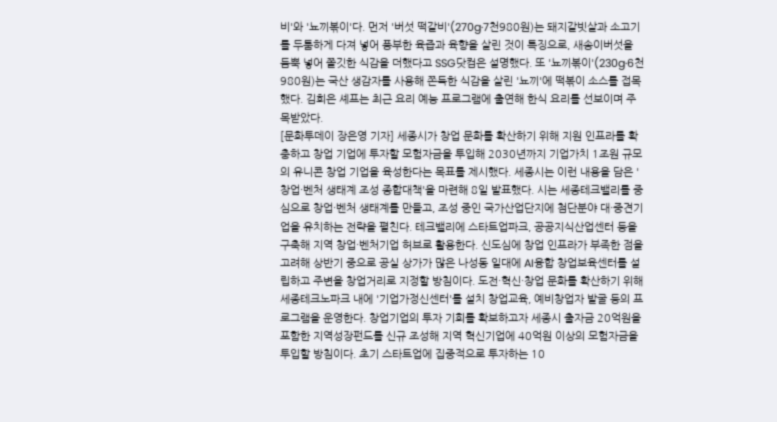비'와 '뇨끼볶이'다. 먼저 '버섯 떡갈비'(270g·7천980원)는 돼지갈빗살과 소고기를 두툼하게 다져 넣어 풍부한 육즙과 육향을 살린 것이 특징으로, 새송이버섯을 듬뿍 넣어 쫄깃한 식감을 더했다고 SSG닷컴은 설명했다. 또 '뇨끼볶이'(230g·6천980원)는 국산 생감자를 사용해 쫀득한 식감을 살린 '뇨끼'에 떡볶이 소스를 접목했다. 김희은 셰프는 최근 요리 예능 프로그램에 출연해 한식 요리를 선보이며 주목받았다.
[문화투데이 장은영 기자] 세종시가 창업 문화를 확산하기 위해 지원 인프라를 확충하고 창업 기업에 투자할 모험자금을 투입해 2030년까지 기업가치 1조원 규모의 유니콘 창업 기업을 육성한다는 목표를 제시했다. 세종시는 이런 내용을 담은 '창업·벤처 생태계 조성 종합대책'을 마련해 8일 발표했다. 시는 세종테크밸리를 중심으로 창업·벤처 생태계를 만들고, 조성 중인 국가산업단지에 첨단분야 대·중견기업을 유치하는 전략을 펼친다. 테크밸리에 스타트업파크, 공공지식산업센터 등을 구축해 지역 창업·벤처기업 허브로 활용한다. 신도심에 창업 인프라가 부족한 점을 고려해 상반기 중으로 공실 상가가 많은 나성동 일대에 AI융합 창업보육센터를 설립하고 주변을 창업거리로 지정할 방침이다. 도전·혁신·창업 문화를 확산하기 위해 세종테크노파크 내에 '기업가정신센터'를 설치 창업교육, 예비창업자 발굴 등의 프로그램을 운영한다. 창업기업의 투자 기회를 확보하고자 세종시 출자금 20억원을 포함한 지역성장펀드를 신규 조성해 지역 혁신기업에 40억원 이상의 모험자금을 투입할 방침이다. 초기 스타트업에 집중적으로 투자하는 10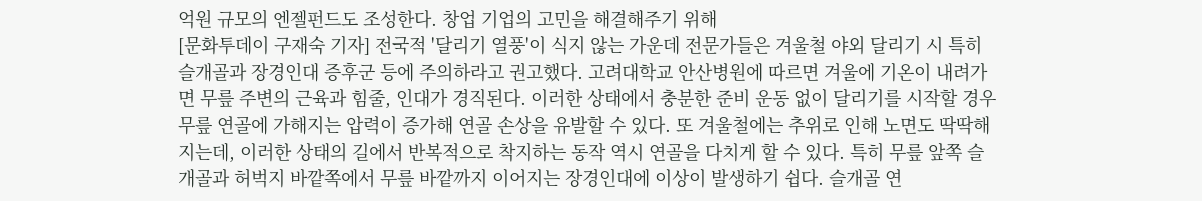억원 규모의 엔젤펀드도 조성한다. 창업 기업의 고민을 해결해주기 위해
[문화투데이 구재숙 기자] 전국적 '달리기 열풍'이 식지 않는 가운데 전문가들은 겨울철 야외 달리기 시 특히 슬개골과 장경인대 증후군 등에 주의하라고 권고했다. 고려대학교 안산병원에 따르면 겨울에 기온이 내려가면 무릎 주변의 근육과 힘줄, 인대가 경직된다. 이러한 상태에서 충분한 준비 운동 없이 달리기를 시작할 경우 무릎 연골에 가해지는 압력이 증가해 연골 손상을 유발할 수 있다. 또 겨울철에는 추위로 인해 노면도 딱딱해지는데, 이러한 상태의 길에서 반복적으로 착지하는 동작 역시 연골을 다치게 할 수 있다. 특히 무릎 앞쪽 슬개골과 허벅지 바깥쪽에서 무릎 바깥까지 이어지는 장경인대에 이상이 발생하기 쉽다. 슬개골 연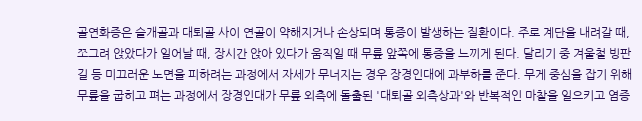골연화증은 슬개골과 대퇴골 사이 연골이 약해지거나 손상되며 통증이 발생하는 질환이다. 주로 계단을 내려갈 때, 쪼그려 앉았다가 일어날 때, 장시간 앉아 있다가 움직일 때 무릎 앞쪽에 통증을 느끼게 된다. 달리기 중 겨울철 빙판길 등 미끄러운 노면을 피하려는 과정에서 자세가 무너지는 경우 장경인대에 과부하를 준다. 무게 중심을 잡기 위해 무릎을 굽히고 펴는 과정에서 장경인대가 무릎 외측에 돌출된 '대퇴골 외측상과'와 반복적인 마찰을 일으키고 염증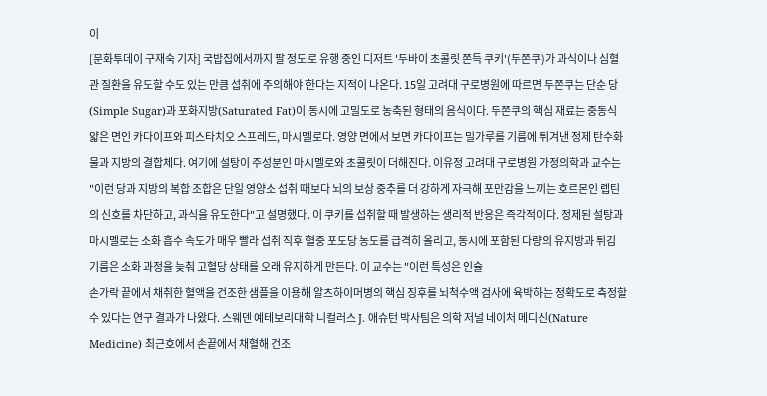이
[문화투데이 구재숙 기자] 국밥집에서까지 팔 정도로 유행 중인 디저트 '두바이 초콜릿 쫀득 쿠키'(두쫀쿠)가 과식이나 심혈관 질환을 유도할 수도 있는 만큼 섭취에 주의해야 한다는 지적이 나온다. 15일 고려대 구로병원에 따르면 두쫀쿠는 단순 당(Simple Sugar)과 포화지방(Saturated Fat)이 동시에 고밀도로 농축된 형태의 음식이다. 두쫀쿠의 핵심 재료는 중동식 얇은 면인 카다이프와 피스타치오 스프레드, 마시멜로다. 영양 면에서 보면 카다이프는 밀가루를 기름에 튀겨낸 정제 탄수화물과 지방의 결합체다. 여기에 설탕이 주성분인 마시멜로와 초콜릿이 더해진다. 이유정 고려대 구로병원 가정의학과 교수는 "이런 당과 지방의 복합 조합은 단일 영양소 섭취 때보다 뇌의 보상 중추를 더 강하게 자극해 포만감을 느끼는 호르몬인 렙틴의 신호를 차단하고, 과식을 유도한다"고 설명했다. 이 쿠키를 섭취할 때 발생하는 생리적 반응은 즉각적이다. 정제된 설탕과 마시멜로는 소화 흡수 속도가 매우 빨라 섭취 직후 혈중 포도당 농도를 급격히 올리고, 동시에 포함된 다량의 유지방과 튀김 기름은 소화 과정을 늦춰 고혈당 상태를 오래 유지하게 만든다. 이 교수는 "이런 특성은 인슐
손가락 끝에서 채취한 혈액을 건조한 샘플을 이용해 알츠하이머병의 핵심 징후를 뇌척수액 검사에 육박하는 정확도로 측정할 수 있다는 연구 결과가 나왔다. 스웨덴 예테보리대학 니컬러스 J. 애슈턴 박사팀은 의학 저널 네이처 메디신(Nature Medicine) 최근호에서 손끝에서 채혈해 건조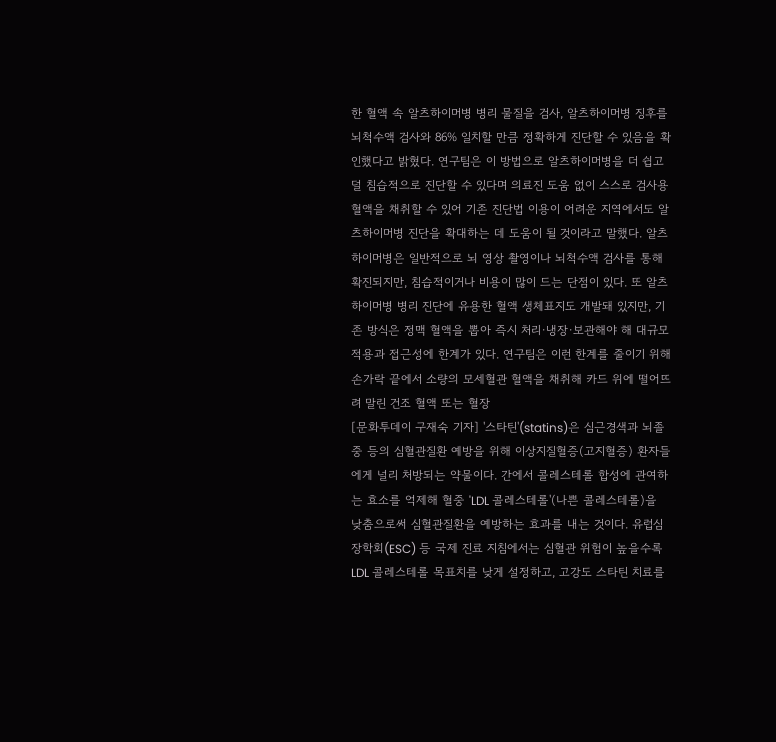한 혈액 속 알츠하이머병 병리 물질을 검사, 알츠하이머병 징후를 뇌척수액 검사와 86% 일치할 만큼 정확하게 진단할 수 있음을 확인했다고 밝혔다. 연구팀은 이 방법으로 알츠하이머병을 더 쉽고 덜 침습적으로 진단할 수 있다며 의료진 도움 없이 스스로 검사용 혈액을 채취할 수 있어 기존 진단법 이용이 어려운 지역에서도 알츠하이머병 진단을 확대하는 데 도움이 될 것이라고 말했다. 알츠하이머병은 일반적으로 뇌 영상 촬영이나 뇌척수액 검사를 통해 확진되지만, 침습적이거나 비용이 많이 드는 단점이 있다. 또 알츠하이머병 병리 진단에 유용한 혈액 생체표지도 개발돼 있지만, 기존 방식은 정맥 혈액을 뽑아 즉시 처리·냉장·보관해야 해 대규모 적용과 접근성에 한계가 있다. 연구팀은 이런 한계를 줄이기 위해 손가락 끝에서 소량의 모세혈관 혈액을 채취해 카드 위에 떨어뜨려 말린 건조 혈액 또는 혈장
[문화투데이 구재숙 기자] '스타틴'(statins)은 심근경색과 뇌졸중 등의 심혈관질환 예방을 위해 이상지질혈증(고지혈증) 환자들에게 널리 처방되는 약물이다. 간에서 콜레스테롤 합성에 관여하는 효소를 억제해 혈중 'LDL 콜레스테롤'(나쁜 콜레스테롤)을 낮춤으로써 심혈관질환을 예방하는 효과를 내는 것이다. 유럽심장학회(ESC) 등 국제 진료 지침에서는 심혈관 위험이 높을수록 LDL 콜레스테롤 목표치를 낮게 설정하고, 고강도 스타틴 치료를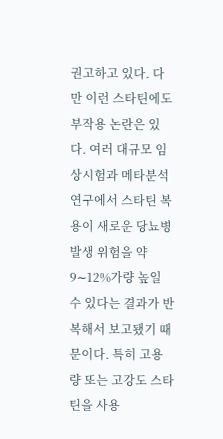권고하고 있다. 다만 이런 스타틴에도 부작용 논란은 있다. 여러 대규모 임상시험과 메타분석 연구에서 스타틴 복용이 새로운 당뇨병 발생 위험을 약 9∼12%가량 높일 수 있다는 결과가 반복해서 보고됐기 때문이다. 특히 고용량 또는 고강도 스타틴을 사용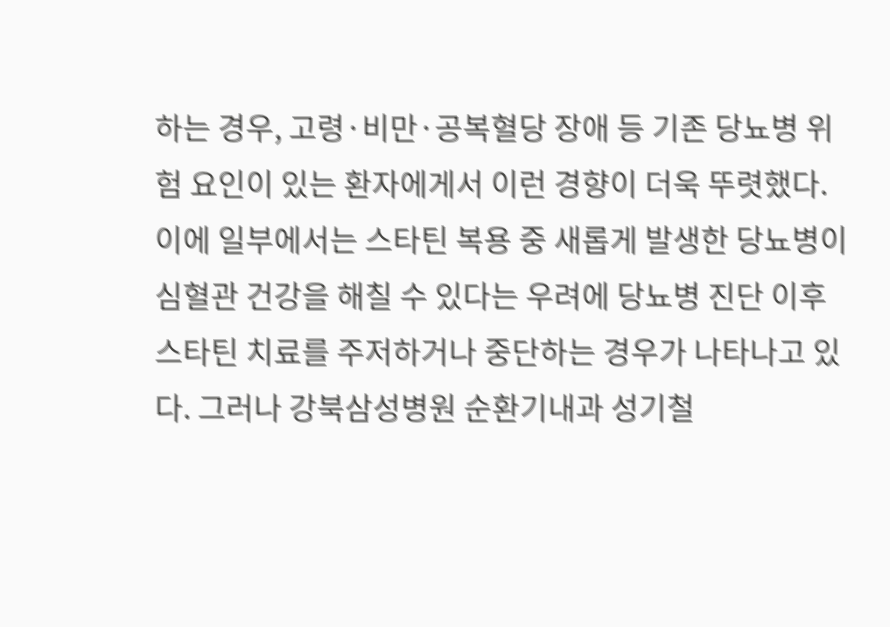하는 경우, 고령·비만·공복혈당 장애 등 기존 당뇨병 위험 요인이 있는 환자에게서 이런 경향이 더욱 뚜렷했다. 이에 일부에서는 스타틴 복용 중 새롭게 발생한 당뇨병이 심혈관 건강을 해칠 수 있다는 우려에 당뇨병 진단 이후 스타틴 치료를 주저하거나 중단하는 경우가 나타나고 있다. 그러나 강북삼성병원 순환기내과 성기철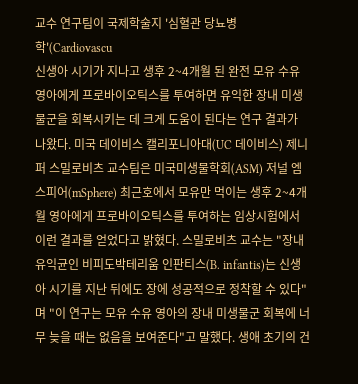교수 연구팀이 국제학술지 '심혈관 당뇨병학'(Cardiovascu
신생아 시기가 지나고 생후 2~4개월 된 완전 모유 수유 영아에게 프로바이오틱스를 투여하면 유익한 장내 미생물군을 회복시키는 데 크게 도움이 된다는 연구 결과가 나왔다. 미국 데이비스 캘리포니아대(UC 데이비스) 제니퍼 스밀로비츠 교수팀은 미국미생물학회(ASM) 저널 엠스피어(mSphere) 최근호에서 모유만 먹이는 생후 2~4개월 영아에게 프로바이오틱스를 투여하는 임상시험에서 이런 결과를 얻었다고 밝혔다. 스밀로비츠 교수는 "장내 유익균인 비피도박테리움 인판티스(B. infantis)는 신생아 시기를 지난 뒤에도 장에 성공적으로 정착할 수 있다"며 "이 연구는 모유 수유 영아의 장내 미생물군 회복에 너무 늦을 때는 없음을 보여준다"고 말했다. 생애 초기의 건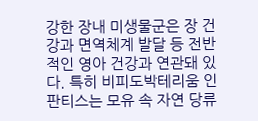강한 장내 미생물군은 장 건강과 면역체계 발달 등 전반적인 영아 건강과 연관돼 있다. 특히 비피도박테리움 인판티스는 모유 속 자연 당류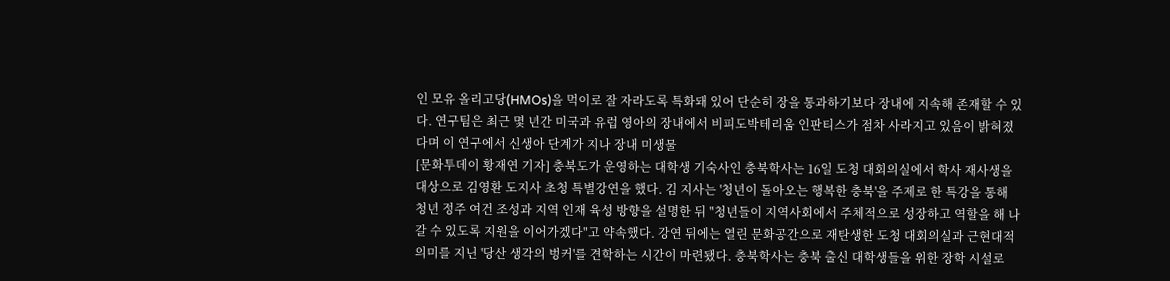인 모유 올리고당(HMOs)을 먹이로 잘 자라도록 특화돼 있어 단순히 장을 통과하기보다 장내에 지속해 존재할 수 있다. 연구팀은 최근 몇 년간 미국과 유럽 영아의 장내에서 비피도박테리움 인판티스가 점차 사라지고 있음이 밝혀졌다며 이 연구에서 신생아 단계가 지나 장내 미생물
[문화투데이 황재연 기자] 충북도가 운영하는 대학생 기숙사인 충북학사는 16일 도청 대회의실에서 학사 재사생을 대상으로 김영환 도지사 초청 특별강연을 했다. 김 지사는 '청년이 돌아오는 행복한 충북'을 주제로 한 특강을 통해 청년 정주 여건 조성과 지역 인재 육성 방향을 설명한 뒤 "청년들이 지역사회에서 주체적으로 성장하고 역할을 해 나갈 수 있도록 지원을 이어가겠다"고 약속했다. 강연 뒤에는 열린 문화공간으로 재탄생한 도청 대회의실과 근현대적 의미를 지닌 '당산 생각의 벙커'를 견학하는 시간이 마련됐다. 충북학사는 충북 출신 대학생들을 위한 장학 시설로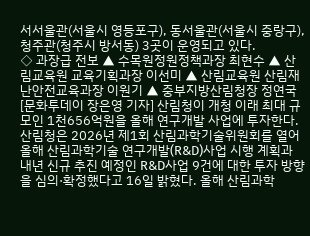서서울관(서울시 영등포구), 동서울관(서울시 중랑구), 청주관(청주시 방서동) 3곳이 운영되고 있다.
◇ 과장급 전보 ▲ 수목원정원정책과장 최현수 ▲ 산림교육원 교육기획과장 이선미 ▲ 산림교육원 산림재난안전교육과장 이원기 ▲ 중부지방산림청장 정연국
[문화투데이 장은영 기자] 산림청이 개청 이래 최대 규모인 1천656억원을 올해 연구개발 사업에 투자한다. 산림청은 2026년 제1회 산림과학기술위원회를 열어 올해 산림과학기술 연구개발(R&D)사업 시행 계획과 내년 신규 추진 예정인 R&D사업 9건에 대한 투자 방향을 심의·확정했다고 16일 밝혔다. 올해 산림과학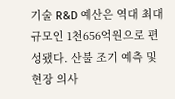기술 R&D 예산은 역대 최대 규모인 1천656억원으로 편성됐다. 산불 조기 예측 및 현장 의사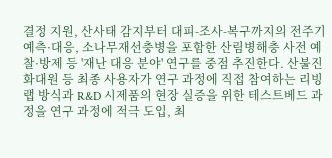결정 지원, 산사태 감지부터 대피-조사-복구까지의 전주기 예측·대응, 소나무재선충병을 포함한 산림병해충 사전 예찰·방제 등 '재난 대응 분야' 연구를 중점 추진한다. 산불진화대원 등 최종 사용자가 연구 과정에 직접 참여하는 리빙랩 방식과 R&D 시제품의 현장 실증을 위한 테스트베드 과정을 연구 과정에 적극 도입, 최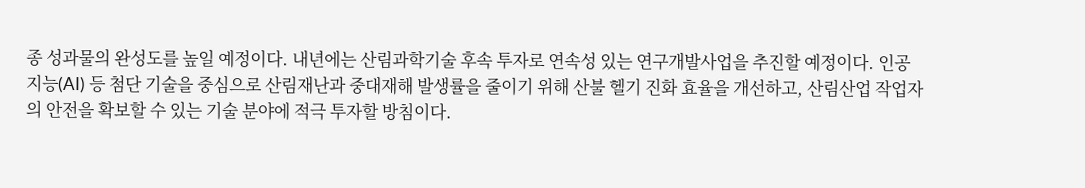종 성과물의 완성도를 높일 예정이다. 내년에는 산림과학기술 후속 투자로 연속성 있는 연구개발사업을 추진할 예정이다. 인공지능(AI) 등 첨단 기술을 중심으로 산림재난과 중대재해 발생률을 줄이기 위해 산불 헬기 진화 효율을 개선하고, 산림산업 작업자의 안전을 확보할 수 있는 기술 분야에 적극 투자할 방침이다.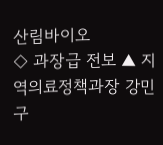산림바이오
◇ 과장급 전보 ▲ 지역의료정책과장 강민구